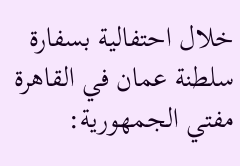خلال احتفالية بسفارة سلطنة عمان في القاهرة
مفتي الجمهورية: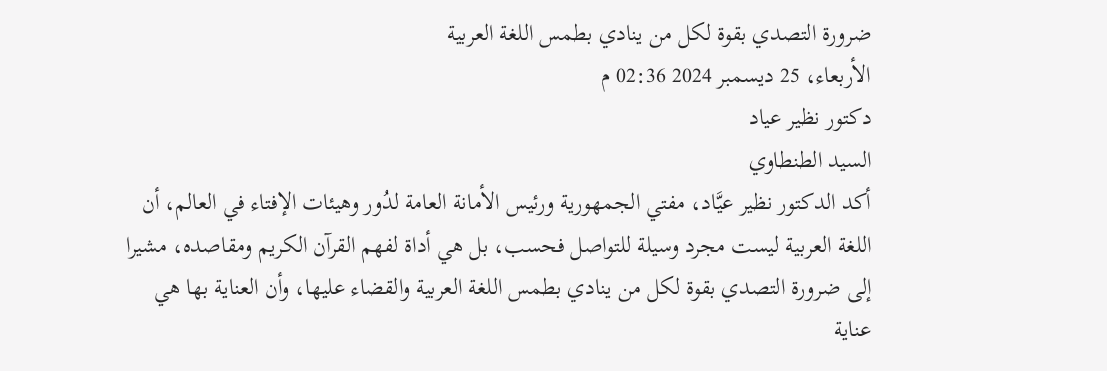ضرورة التصدي بقوة لكل من ينادي بطمس اللغة العربية
الأربعاء، 25 ديسمبر 2024 02:36 م
دكتور نظير عياد
السيد الطنطاوي
أكد الدكتور نظير عيَّاد، مفتي الجمهورية ورئيس الأمانة العامة لدُور وهيئات الإفتاء في العالم، أن اللغة العربية ليست مجرد وسيلة للتواصل فحسب، بل هي أداة لفهم القرآن الكريم ومقاصده، مشيرا إلى ضرورة التصدي بقوة لكل من ينادي بطمس اللغة العربية والقضاء عليها، وأن العناية بها هي عناية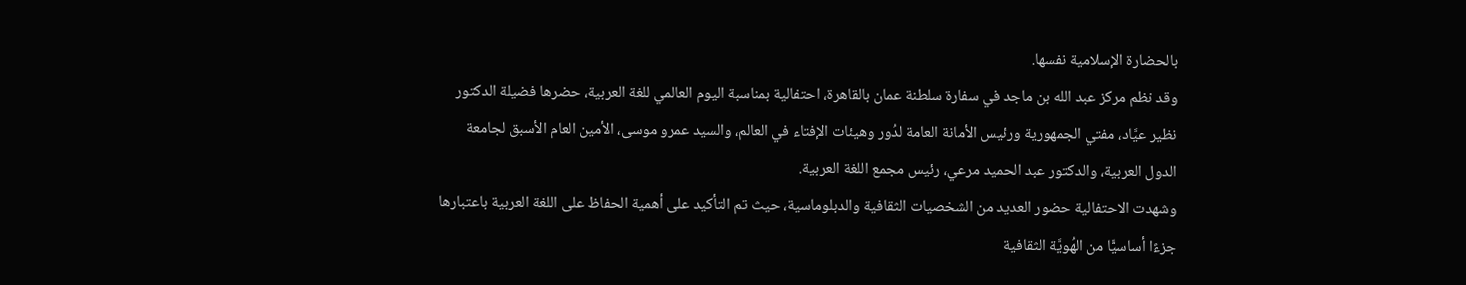بالحضارة الإسلامية نفسها.
وقد نظم مركز عبد الله بن ماجد في سفارة سلطنة عمان بالقاهرة، احتفالية بمناسبة اليوم العالمي للغة العربية، حضرها فضيلة الدكتور نظير عيَّاد، مفتي الجمهورية ورئيس الأمانة العامة لدُور وهيئات الإفتاء في العالم، والسيد عمرو موسى، الأمين العام الأسبق لجامعة الدول العربية، والدكتور عبد الحميد مرعي، رئيس مجمع اللغة العربية.
وشهدت الاحتفالية حضور العديد من الشخصيات الثقافية والدبلوماسية، حيث تم التأكيد على أهمية الحفاظ على اللغة العربية باعتبارها جزءًا أساسيًّا من الهُويَّة الثقافية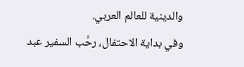والدينية للعالم العربي.
وفي بداية الاحتفال، رحَّب السفير عبد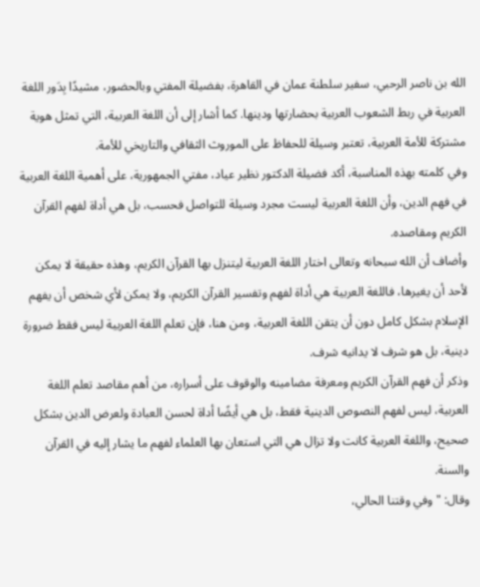الله بن ناصر الرحبي، سفير سلطنة عمان في القاهرة، بفضيلة المفتي وبالحضور، مشيدًا بِدَور اللغة العربية في ربط الشعوب العربية بحضارتها ودينها. كما أشار إلى أن اللغة العربية، التي تمثل هوية مشتركة للأمة العربية، تعتبر وسيلة للحفاظ على الموروث الثقافي والتاريخي للأمة.
وفي كلمته بهذه المناسبة، أكد فضيلة الدكتور نظير عياد، مفتي الجمهورية، على أهمية اللغة العربية في فهم الدين، وأن اللغة العربية ليست مجرد وسيلة للتواصل فحسب، بل هي أداة لفهم القرآن الكريم ومقاصده.
وأضاف أن الله سبحانه وتعالى اختار اللغة العربية ليتنزل بها القرآن الكريم، وهذه حقيقة لا يمكن لأحد أن يغيرها، فاللغة العربية هي أداة لفهم وتفسير القرآن الكريم، ولا يمكن لأي شخص أن يفهم الإسلام بشكل كامل دون أن يتقن اللغة العربية، ومن هنا، فإن تعلم اللغة العربية ليس فقط ضرورة دينية، بل هو شرف لا يدانيه شرف.
وذكر أن فهم القرآن الكريم ومعرفة مضامينه والوقوف على أسراره، من أهم مقاصد تعلم اللغة العربية، ليس لفهم النصوص الدينية فقط، بل هي أيضًا أداة لحسن العبادة ولعرض الدين بشكل صحيح، واللغة العربية كانت ولا تزال هي التي استعان بها العلماء لفهم ما يشار إليه في القرآن والسنة.
وقال: "وفي وقتنا الحالي،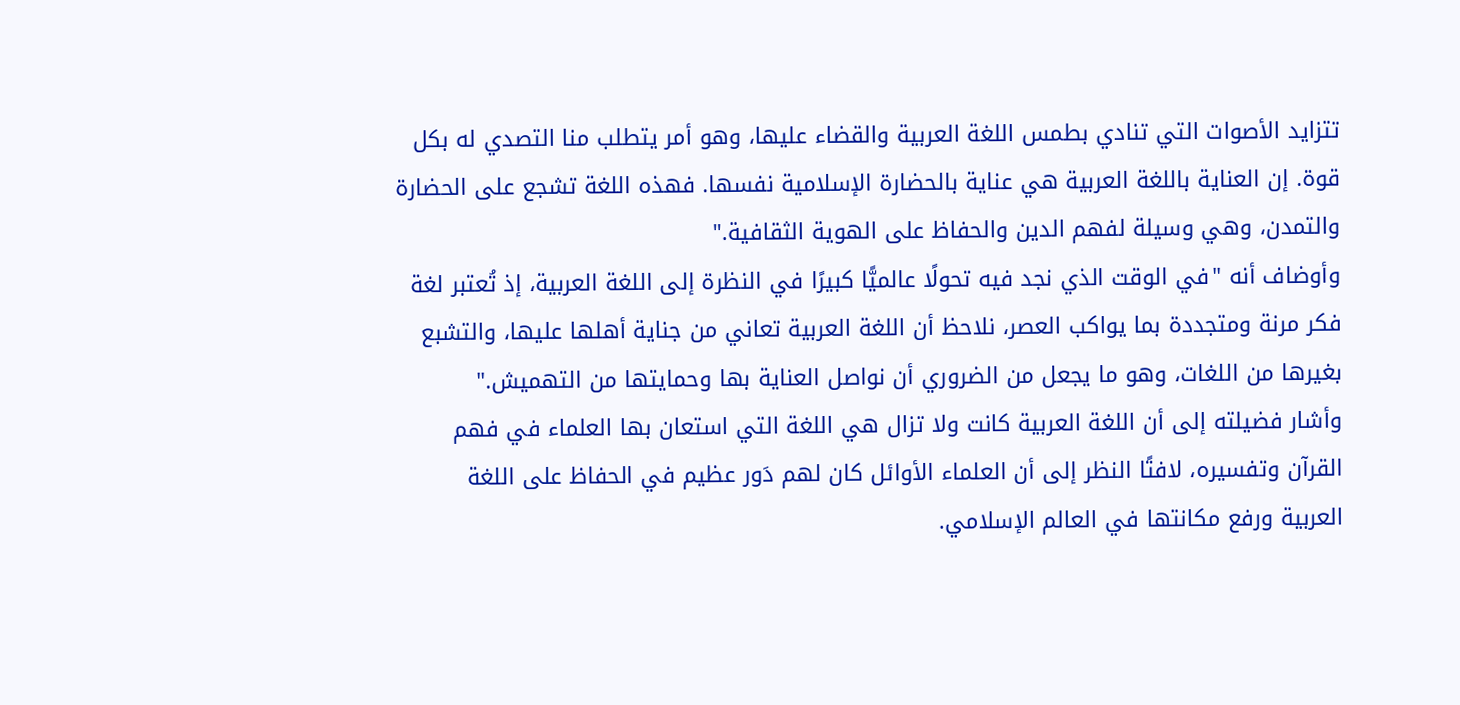تتزايد الأصوات التي تنادي بطمس اللغة العربية والقضاء عليها، وهو أمر يتطلب منا التصدي له بكل قوة. إن العناية باللغة العربية هي عناية بالحضارة الإسلامية نفسها. فهذه اللغة تشجع على الحضارة والتمدن، وهي وسيلة لفهم الدين والحفاظ على الهوية الثقافية."
وأوضاف أنه "في الوقت الذي نجد فيه تحولًا عالميًّا كبيرًا في النظرة إلى اللغة العربية، إذ تُعتبر لغة فكر مرنة ومتجددة بما يواكب العصر، نلاحظ أن اللغة العربية تعاني من جناية أهلها عليها، والتشبع بغيرها من اللغات، وهو ما يجعل من الضروري أن نواصل العناية بها وحمايتها من التهميش."
وأشار فضيلته إلى أن اللغة العربية كانت ولا تزال هي اللغة التي استعان بها العلماء في فهم القرآن وتفسيره، لافتًا النظر إلى أن العلماء الأوائل كان لهم دَور عظيم في الحفاظ على اللغة العربية ورفع مكانتها في العالم الإسلامي.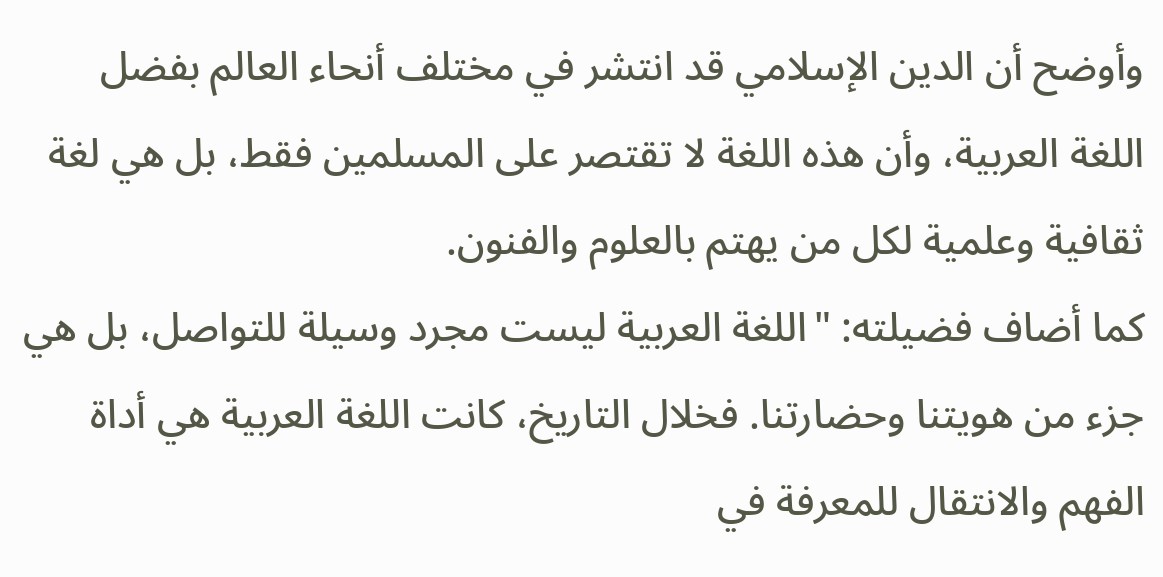وأوضح أن الدين الإسلامي قد انتشر في مختلف أنحاء العالم بفضل اللغة العربية، وأن هذه اللغة لا تقتصر على المسلمين فقط، بل هي لغة ثقافية وعلمية لكل من يهتم بالعلوم والفنون.
كما أضاف فضيلته: "اللغة العربية ليست مجرد وسيلة للتواصل، بل هي جزء من هويتنا وحضارتنا. فخلال التاريخ، كانت اللغة العربية هي أداة الفهم والانتقال للمعرفة في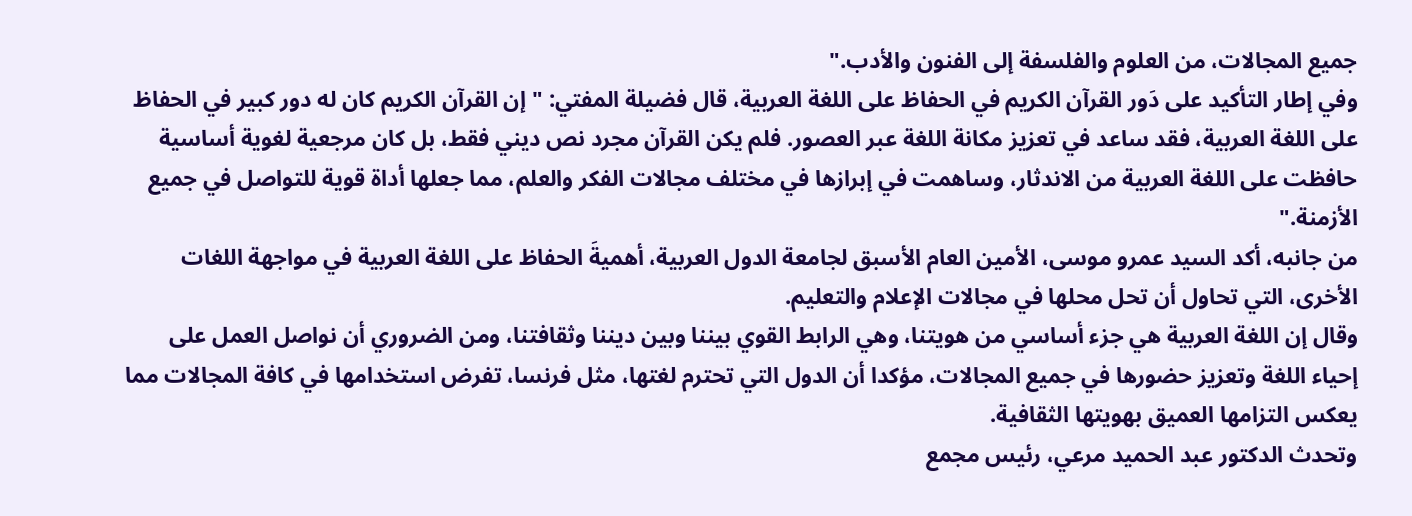جميع المجالات، من العلوم والفلسفة إلى الفنون والأدب."
وفي إطار التأكيد على دَور القرآن الكريم في الحفاظ على اللغة العربية، قال فضيلة المفتي: "إن القرآن الكريم كان له دور كبير في الحفاظ على اللغة العربية، فقد ساعد في تعزيز مكانة اللغة عبر العصور. فلم يكن القرآن مجرد نص ديني فقط، بل كان مرجعية لغوية أساسية حافظت على اللغة العربية من الاندثار، وساهمت في إبرازها في مختلف مجالات الفكر والعلم، مما جعلها أداة قوية للتواصل في جميع الأزمنة."
من جانبه، أكد السيد عمرو موسى، الأمين العام الأسبق لجامعة الدول العربية، أهميةَ الحفاظ على اللغة العربية في مواجهة اللغات الأخرى، التي تحاول أن تحل محلها في مجالات الإعلام والتعليم.
وقال إن اللغة العربية هي جزء أساسي من هويتنا، وهي الرابط القوي بيننا وبين ديننا وثقافتنا، ومن الضروري أن نواصل العمل على إحياء اللغة وتعزيز حضورها في جميع المجالات، مؤكدا أن الدول التي تحترم لغتها، مثل فرنسا، تفرض استخدامها في كافة المجالات مما يعكس التزامها العميق بهويتها الثقافية.
وتحدث الدكتور عبد الحميد مرعي، رئيس مجمع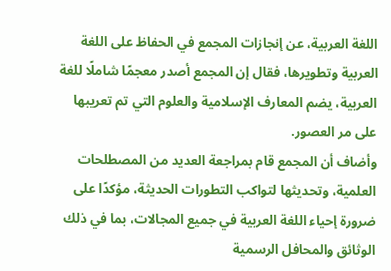اللغة العربية، عن إنجازات المجمع في الحفاظ على اللغة العربية وتطويرها، فقال إن المجمع أصدر معجمًا شاملًا للغة العربية، يضم المعارف الإسلامية والعلوم التي تم تعريبها على مر العصور.
وأضاف أن المجمع قام بمراجعة العديد من المصطلحات العلمية، وتحديثها لتواكب التطورات الحديثة، مؤكدًا على ضرورة إحياء اللغة العربية في جميع المجالات، بما في ذلك الوثائق والمحافل الرسمية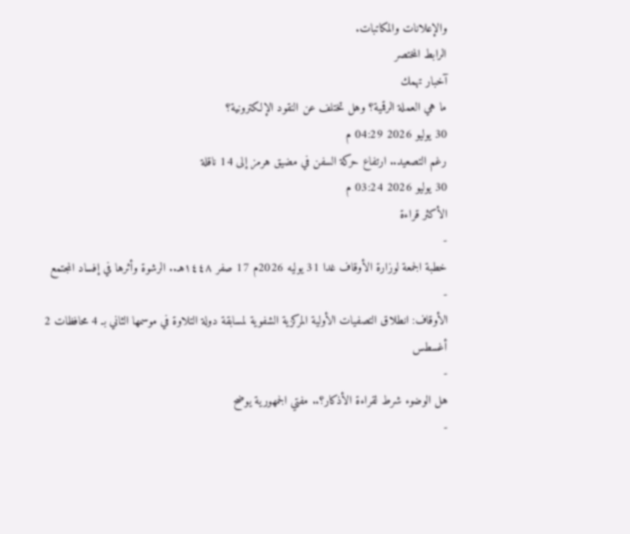والإعلانات والمكاتبات.
الرابط المختصر
آخبار تهمك
ما هي العملة الرقمية؟ وهل تختلف عن النقود الإلكترونية؟
30 يوليو 2026 04:29 م
رغم التصعيد.. ارتفاع حركة السفن في مضيق هرمز إلى 14 ناقلة
30 يوليو 2026 03:24 م
الأكثر قراءة
-
خطبة الجمعة لوزارة الأوقاف غدا 31 يوليه 2026م 17 صفر ١٤٤٨هـ.. الرشوة وأثرها في إفساد المجتمع
-
الأوقاف: انطلاق التصفيات الأولية المركزية الشفوية لمسابقة دولة التلاوة في موسمها الثاني بـ 4 محافظات 2 أغسطس
-
هل الوضوء شرط لقراءة الأذكار؟.. مفتي الجمهورية يوضح
-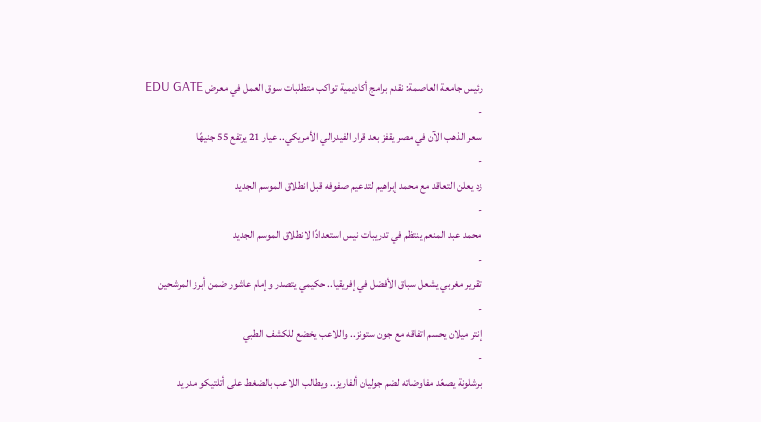رئيس جامعة العاصمة: نقدم برامج أكاديمية تواكب متطلبات سوق العمل في معرض EDU GATE
-
سعر الذهب الآن في مصر يقفز بعد قرار الفيدرالي الأمريكي.. عيار 21 يرتفع 55 جنيهًا
-
زد يعلن التعاقد مع محمد إبراهيم لتدعيم صفوفه قبل انطلاق الموسم الجديد
-
محمد عبد المنعم ينتظم في تدريبات نيس استعدادًا لانطلاق الموسم الجديد
-
تقرير مغربي يشعل سباق الأفضل في إفريقيا.. حكيمي يتصدر وإمام عاشور ضمن أبرز المرشحين
-
إنتر ميلان يحسم اتفاقه مع جون ستونز.. واللاعب يخضع للكشف الطبي
-
برشلونة يصعّد مفاوضاته لضم جوليان ألفاريز.. ويطالب اللاعب بالضغط على أتلتيكو مدريد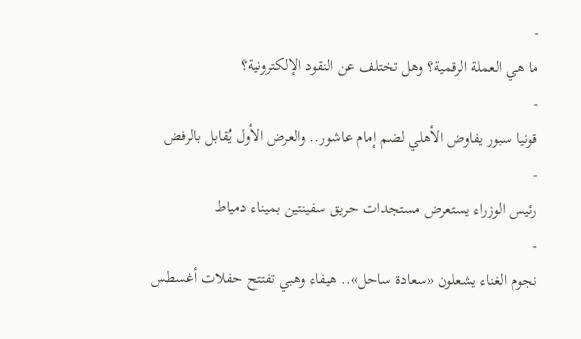-
ما هي العملة الرقمية؟ وهل تختلف عن النقود الإلكترونية؟
-
قونيا سبور يفاوض الأهلي لضم إمام عاشور.. والعرض الأول يُقابل بالرفض
-
رئيس الوزراء يستعرض مستجدات حريق سفينتين بميناء دمياط
-
نجوم الغناء يشعلون «سعادة ساحل».. هيفاء وهبي تفتتح حفلات أغسطس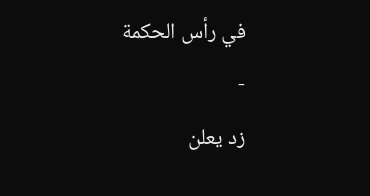في رأس الحكمة
-
زد يعلن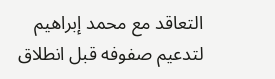التعاقد مع محمد إبراهيم لتدعيم صفوفه قبل انطلاق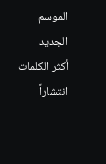الموسم الجديد
أكثر الكلمات انتشاراً